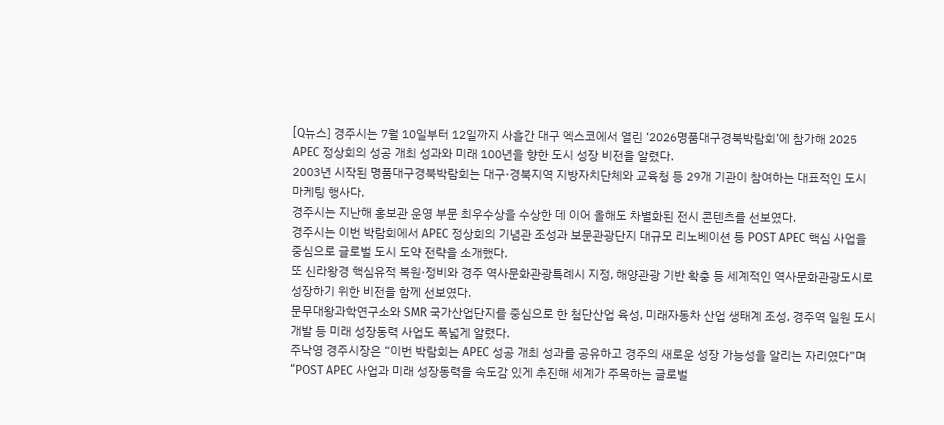[Q뉴스] 경주시는 7월 10일부터 12일까지 사흘간 대구 엑스코에서 열린 ‘2026명품대구경북박람회’에 참가해 2025 APEC 정상회의 성공 개최 성과와 미래 100년을 향한 도시 성장 비전을 알렸다.
2003년 시작된 명품대구경북박람회는 대구·경북지역 지방자치단체와 교육청 등 29개 기관이 참여하는 대표적인 도시 마케팅 행사다.
경주시는 지난해 홍보관 운영 부문 최우수상을 수상한 데 이어 올해도 차별화된 전시 콘텐츠를 선보였다.
경주시는 이번 박람회에서 APEC 정상회의 기념관 조성과 보문관광단지 대규모 리노베이션 등 POST APEC 핵심 사업을 중심으로 글로벌 도시 도약 전략을 소개했다.
또 신라왕경 핵심유적 복원·정비와 경주 역사문화관광특례시 지정, 해양관광 기반 확충 등 세계적인 역사문화관광도시로 성장하기 위한 비전을 함께 선보였다.
문무대왕과학연구소와 SMR 국가산업단지를 중심으로 한 첨단산업 육성, 미래자동차 산업 생태계 조성, 경주역 일원 도시개발 등 미래 성장동력 사업도 폭넓게 알렸다.
주낙영 경주시장은 “이번 박람회는 APEC 성공 개최 성과를 공유하고 경주의 새로운 성장 가능성을 알리는 자리였다”며 “POST APEC 사업과 미래 성장동력을 속도감 있게 추진해 세계가 주목하는 글로벌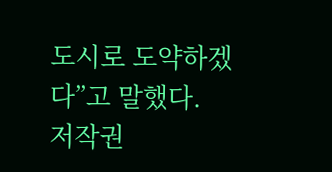도시로 도약하겠다”고 말했다.
저작권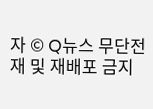자 © Q뉴스 무단전재 및 재배포 금지